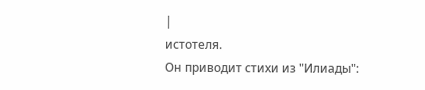|
истотеля.
Он приводит стихи из "Илиады":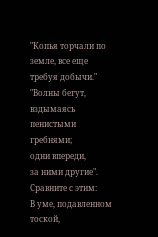"Копья торчали по земле, все еще требуя добычи."
"Волны бегут, вздымаясь пенистыми гребнями;
одни впереди,
за ними другие".
Сравните с этим:
В уме, подавленном тоской,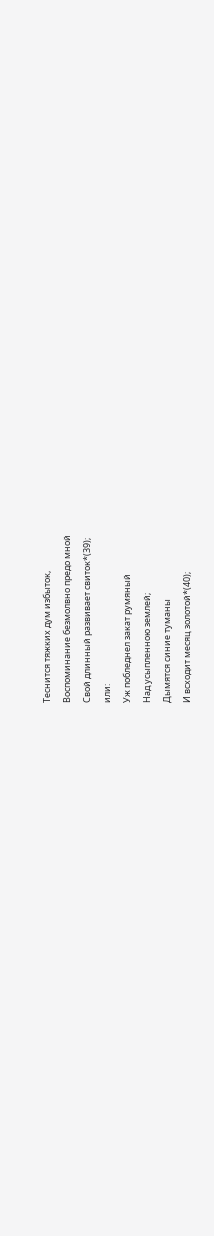Теснится тяжких дум избыток,
Воспоминание безмолвно предо мной
Свой длинный развивает свиток*(39);
или:
Уж побледнел закат румяный
Над усыпленною землей;
Дымятся синие туманы
И всходит месяц золотой*(40);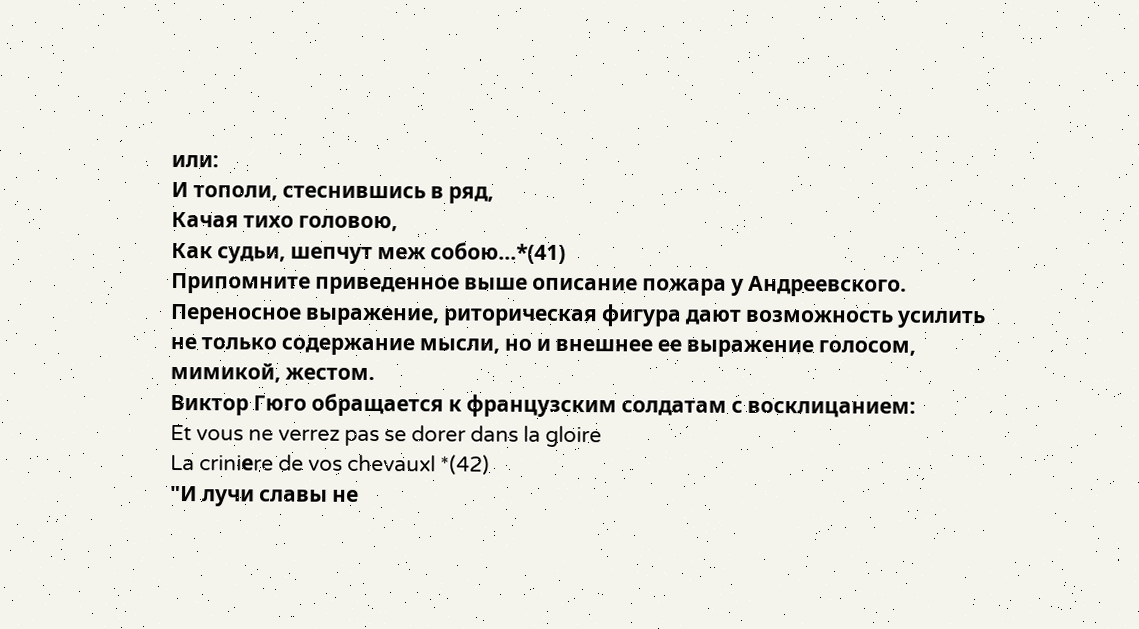или:
И тополи, стеснившись в ряд,
Качая тихо головою,
Как судьи, шепчут меж собою...*(41)
Припомните приведенное выше описание пожара у Андреевского.
Переносное выражение, риторическая фигура дают возможность усилить не только содержание мысли, но и внешнее ее выражение голосом, мимикой, жестом.
Виктор Гюго обращается к французским солдатам с восклицанием:
Et vous ne verrez pas se dorer dans la gloire
La criniеre de vos chevauxl *(42)
"И лучи славы не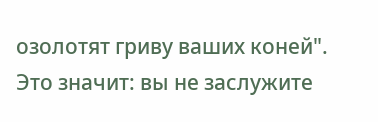озолотят гриву ваших коней". Это значит: вы не заслужите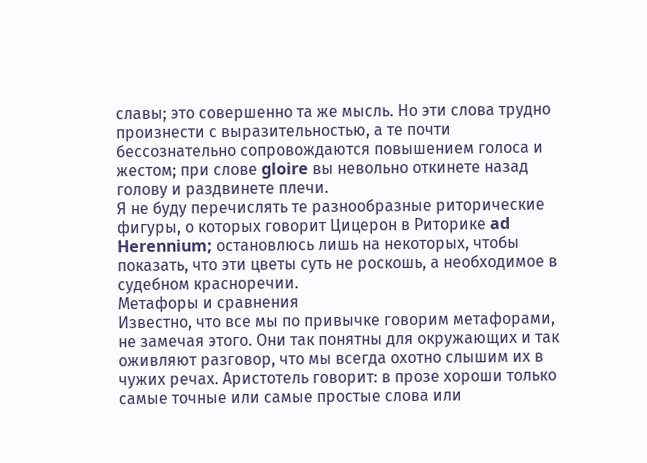славы; это совершенно та же мысль. Но эти слова трудно произнести с выразительностью, а те почти бессознательно сопровождаются повышением голоса и жестом; при слове gloire вы невольно откинете назад голову и раздвинете плечи.
Я не буду перечислять те разнообразные риторические фигуры, о которых говорит Цицерон в Риторике ad Herennium; остановлюсь лишь на некоторых, чтобы показать, что эти цветы суть не роскошь, а необходимое в судебном красноречии.
Метафоры и сравнения
Известно, что все мы по привычке говорим метафорами, не замечая этого. Они так понятны для окружающих и так оживляют разговор, что мы всегда охотно слышим их в чужих речах. Аристотель говорит: в прозе хороши только самые точные или самые простые слова или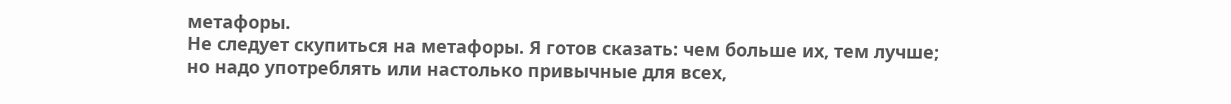метафоры.
Не следует скупиться на метафоры. Я готов сказать: чем больше их, тем лучше; но надо употреблять или настолько привычные для всех,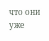что они уже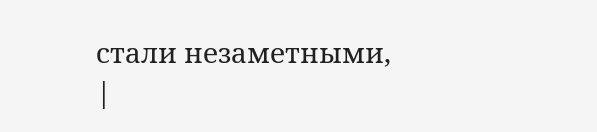стали незаметными,
|